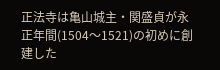正法寺は亀山城主・関盛貞が永正年間(1504〜1521)の初めに創建した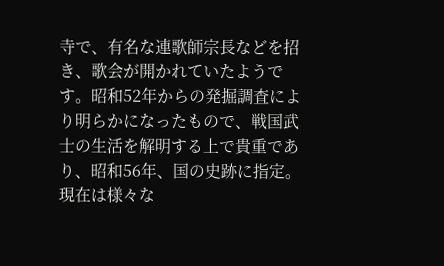寺で、有名な連歌師宗長などを招き、歌会が開かれていたようです。昭和52年からの発掘調査により明らかになったもので、戦国武士の生活を解明する上で貴重であり、昭和56年、国の史跡に指定。現在は様々な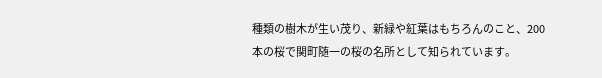種類の樹木が生い茂り、新緑や紅葉はもちろんのこと、200本の桜で関町随一の桜の名所として知られています。